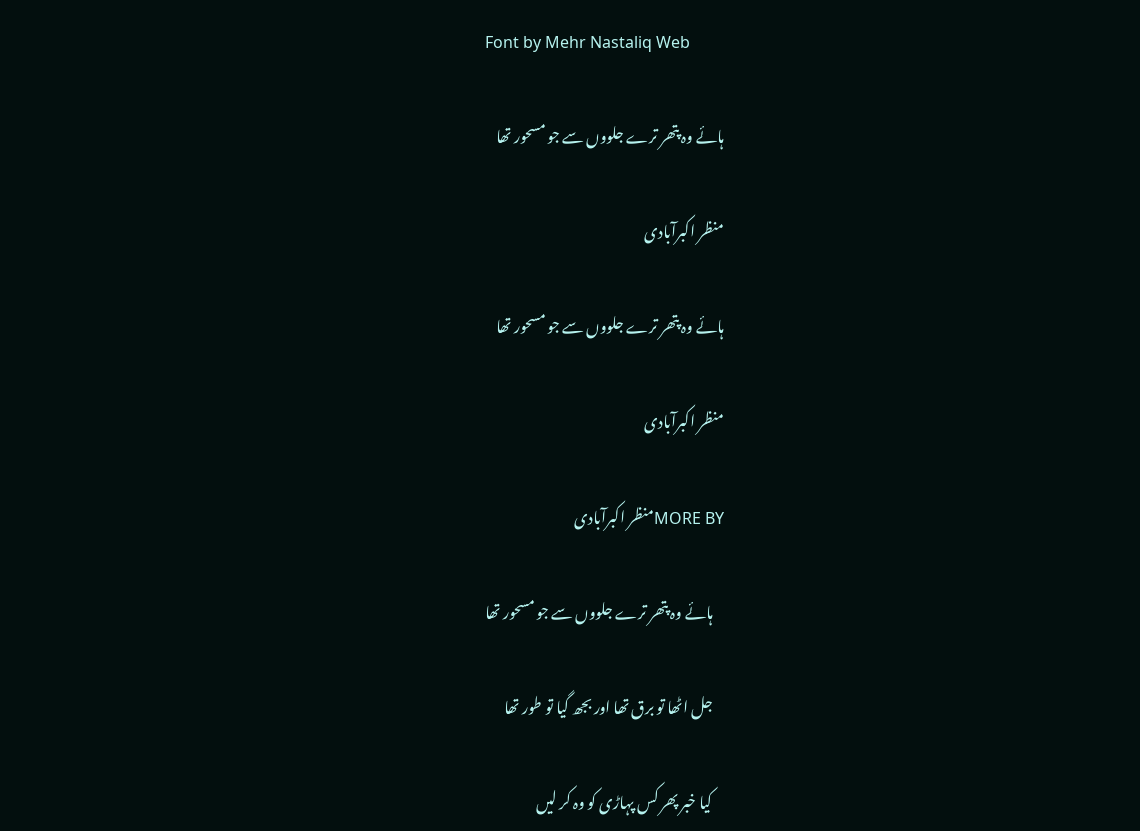Font by Mehr Nastaliq Web

ہائے وہ پتھر ترے جلووں سے جو مسحور تھا

منظر اکبرآبادی

ہائے وہ پتھر ترے جلووں سے جو مسحور تھا

منظر اکبرآبادی

MORE BYمنظر اکبرآبادی

    ہائے وہ پتھر ترے جلووں سے جو مسحور تھا

    جل اٹھا تو برق تھا اور بجھ گیا تو طور تھا

    کیا خبر پھر کس پہاڑی کو وہ کر لیں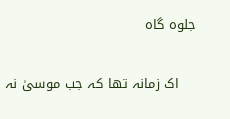جلوہ گاہ

    اک زمانہ تھا کہ جب موسیٰ نہ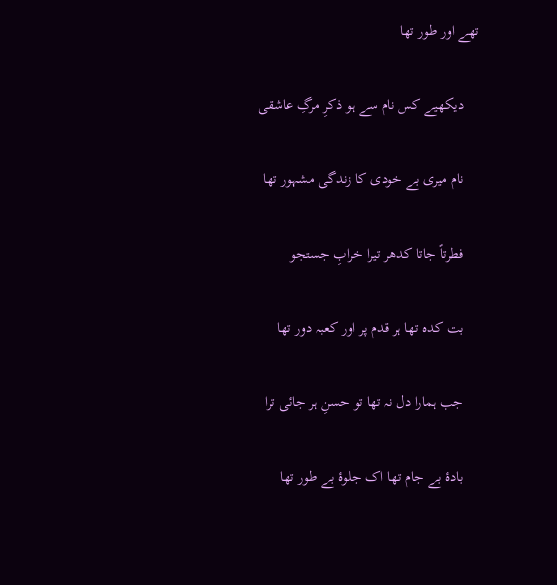تھے اور طور تھا

    دیکھیے کس نام سے ہو ذکرِ مرگِ عاشقی

    نام میری بے خودی کا زندگی مشہور تھا

    فطرتاً جاتا کدھر تیرا خرابِ جستجو

    بت کدہ تھا ہر قدم پر اور کعبہ دور تھا

    جب ہمارا دل نہ تھا تو حسنِ ہر جائی ترا

    بادۂ بے جام تھا اک جلوۂ بے طور تھا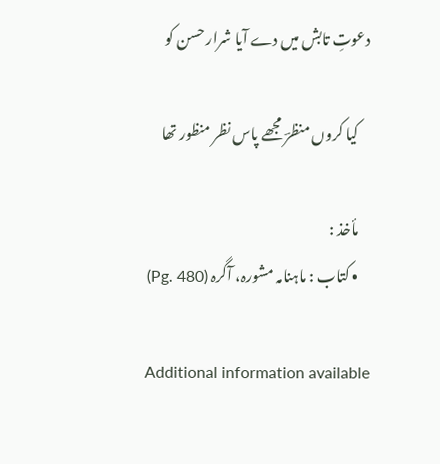دعوتِ تابش میں دے آیا شرار حسن کو

    کیا کروں منظرؔ مجھے پاس نظر منظور تھا

    مأخذ :
    • کتاب : ماہنامہ مشورہ، آگرہ (Pg. 480)

    Additional information available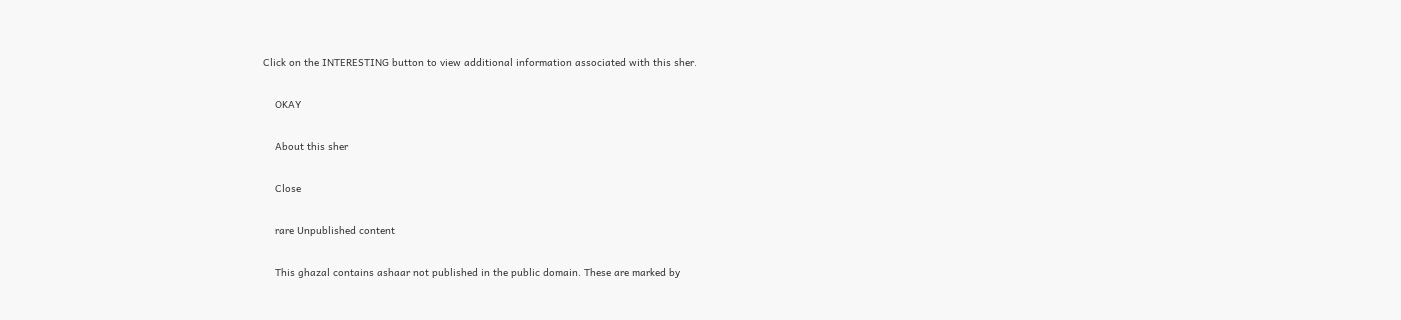Click on the INTERESTING button to view additional information associated with this sher.

    OKAY

    About this sher

    Close

    rare Unpublished content

    This ghazal contains ashaar not published in the public domain. These are marked by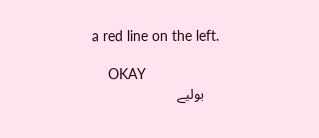a red line on the left.

    OKAY
    بولیے